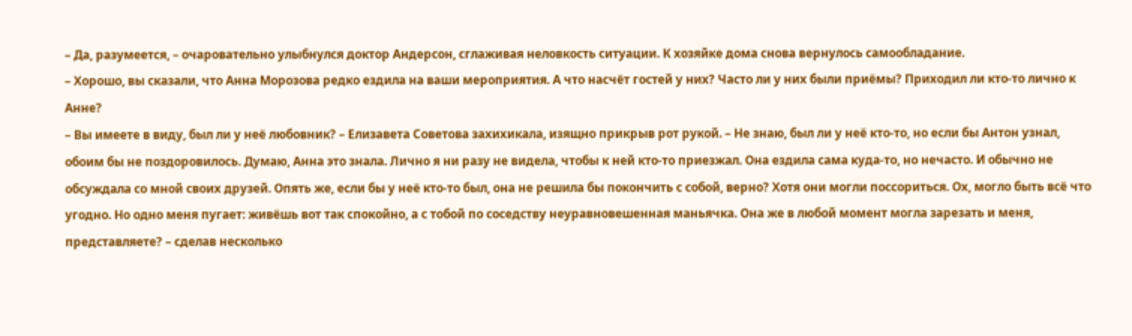– Да, разумеется, – очаровательно улыбнулся доктор Андерсон, сглаживая неловкость ситуации. К хозяйке дома снова вернулось самообладание.
– Хорошо, вы сказали, что Анна Морозова редко ездила на ваши мероприятия. А что насчёт гостей у них? Часто ли у них были приёмы? Приходил ли кто-то лично к Анне?
– Вы имеете в виду, был ли у неё любовник? – Елизавета Советова захихикала, изящно прикрыв рот рукой. – Не знаю, был ли у неё кто-то, но если бы Антон узнал, обоим бы не поздоровилось. Думаю, Анна это знала. Лично я ни разу не видела, чтобы к ней кто-то приезжал. Она ездила сама куда-то, но нечасто. И обычно не обсуждала со мной своих друзей. Опять же, если бы у неё кто-то был, она не решила бы покончить с собой, верно? Хотя они могли поссориться. Ох, могло быть всё что угодно. Но одно меня пугает: живёшь вот так спокойно, а с тобой по соседству неуравновешенная маньячка. Она же в любой момент могла зарезать и меня, представляете? – сделав несколько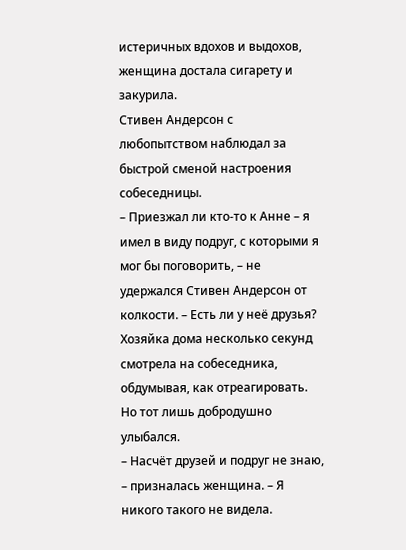истеричных вдохов и выдохов, женщина достала сигарету и закурила.
Стивен Андерсон с любопытством наблюдал за быстрой сменой настроения собеседницы.
– Приезжал ли кто-то к Анне – я имел в виду подруг, с которыми я мог бы поговорить, – не удержался Стивен Андерсон от колкости. – Есть ли у неё друзья?
Хозяйка дома несколько секунд смотрела на собеседника, обдумывая, как отреагировать. Но тот лишь добродушно улыбался.
– Насчёт друзей и подруг не знаю, – призналась женщина. – Я никого такого не видела.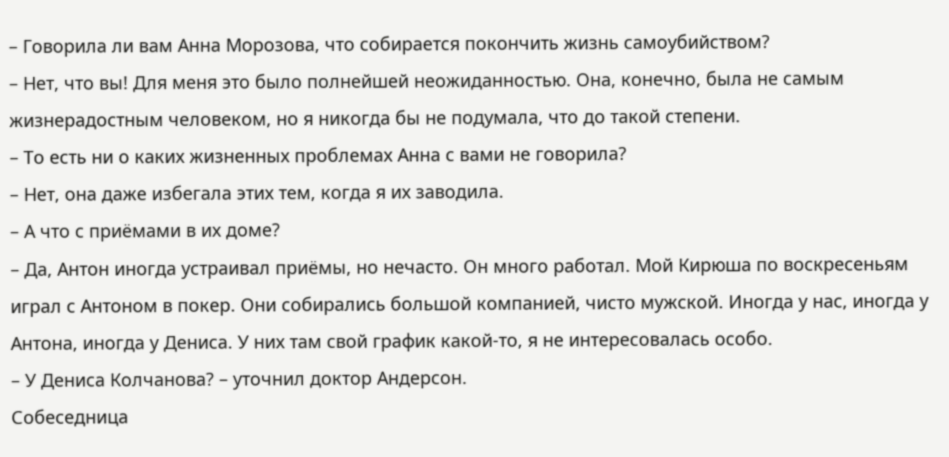– Говорила ли вам Анна Морозова, что собирается покончить жизнь самоубийством?
– Нет, что вы! Для меня это было полнейшей неожиданностью. Она, конечно, была не самым жизнерадостным человеком, но я никогда бы не подумала, что до такой степени.
– То есть ни о каких жизненных проблемах Анна с вами не говорила?
– Нет, она даже избегала этих тем, когда я их заводила.
– А что с приёмами в их доме?
– Да, Антон иногда устраивал приёмы, но нечасто. Он много работал. Мой Кирюша по воскресеньям играл с Антоном в покер. Они собирались большой компанией, чисто мужской. Иногда у нас, иногда у Антона, иногда у Дениса. У них там свой график какой-то, я не интересовалась особо.
– У Дениса Колчанова? – уточнил доктор Андерсон.
Собеседница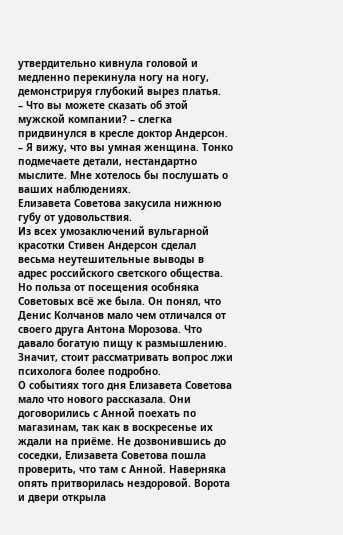утвердительно кивнула головой и медленно перекинула ногу на ногу, демонстрируя глубокий вырез платья.
– Что вы можете сказать об этой мужской компании? – слегка придвинулся в кресле доктор Андерсон. – Я вижу, что вы умная женщина. Тонко подмечаете детали, нестандартно мыслите. Мне хотелось бы послушать о ваших наблюдениях.
Елизавета Советова закусила нижнюю губу от удовольствия.
Из всех умозаключений вульгарной красотки Стивен Андерсон сделал весьма неутешительные выводы в адрес российского светского общества. Но польза от посещения особняка Советовых всё же была. Он понял, что Денис Колчанов мало чем отличался от своего друга Антона Морозова. Что давало богатую пищу к размышлению.
Значит, стоит рассматривать вопрос лжи психолога более подробно.
О событиях того дня Елизавета Советова мало что нового рассказала. Они договорились с Анной поехать по магазинам, так как в воскресенье их ждали на приёме. Не дозвонившись до соседки, Елизавета Советова пошла проверить, что там с Анной. Наверняка опять притворилась нездоровой. Ворота и двери открыла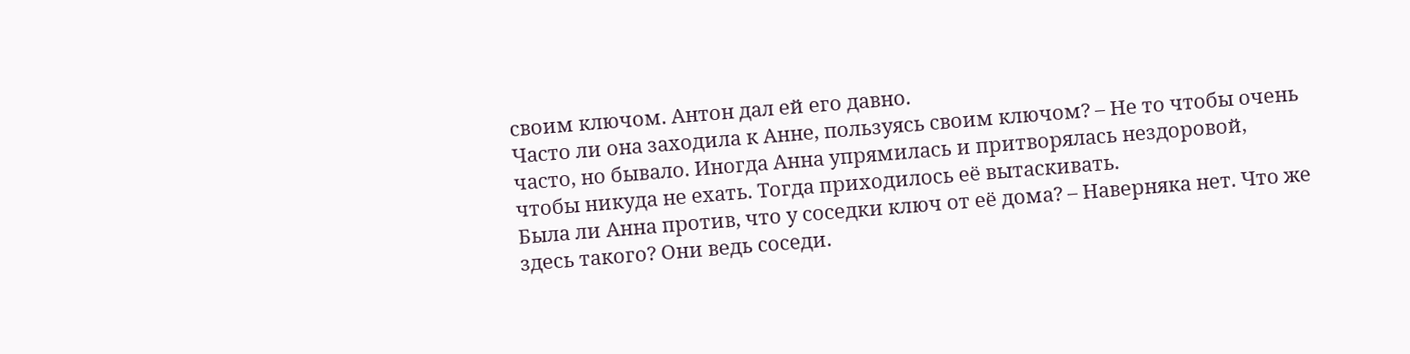своим ключом. Антон дал ей его давно.
Часто ли она заходила к Анне, пользуясь своим ключом? – Не то чтобы очень часто, но бывало. Иногда Анна упрямилась и притворялась нездоровой, чтобы никуда не ехать. Тогда приходилось её вытаскивать.
Была ли Анна против, что у соседки ключ от её дома? – Наверняка нет. Что же здесь такого? Они ведь соседи.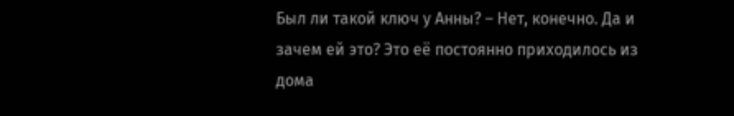Был ли такой ключ у Анны? – Нет, конечно. Да и зачем ей это? Это её постоянно приходилось из дома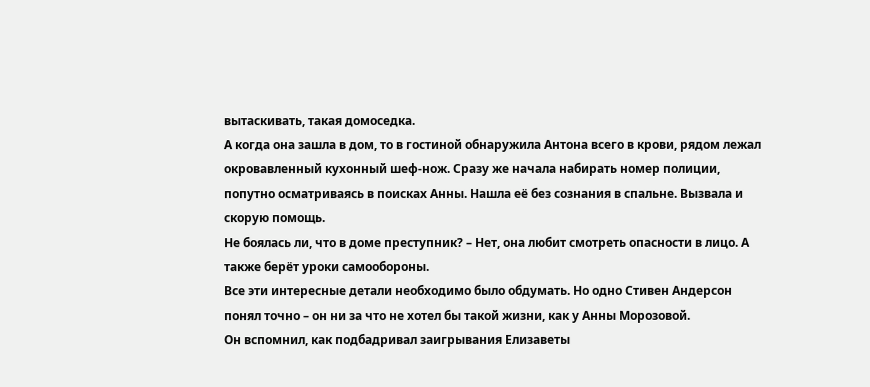вытаскивать, такая домоседка.
А когда она зашла в дом, то в гостиной обнаружила Антона всего в крови, рядом лежал окровавленный кухонный шеф-нож. Сразу же начала набирать номер полиции, попутно осматриваясь в поисках Анны. Нашла её без сознания в спальне. Вызвала и скорую помощь.
Не боялась ли, что в доме преступник? – Нет, она любит смотреть опасности в лицо. А также берёт уроки самообороны.
Все эти интересные детали необходимо было обдумать. Но одно Стивен Андерсон понял точно – он ни за что не хотел бы такой жизни, как у Анны Морозовой.
Он вспомнил, как подбадривал заигрывания Елизаветы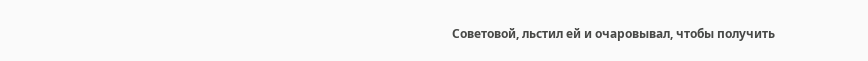Советовой, льстил ей и очаровывал, чтобы получить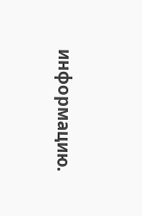информацию.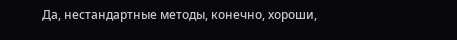Да, нестандартные методы, конечно, хороши,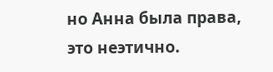но Анна была права, это неэтично.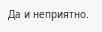Да и неприятно.